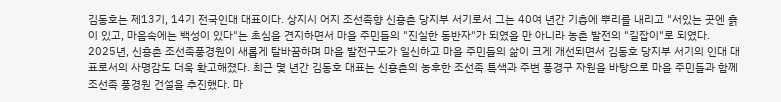김동호는 제13기, 14기 전국인대 대표이다. 상지시 어지 조선족향 신흥촌 당지부 서기로서 그는 40여 년간 기층에 뿌리를 내리고 "서있는 곳엔 흙이 있고, 마음속에는 백성이 있다"는 초심을 견지하면서 마을 주민들의 "진실한 동반자"가 되였을 만 아니라 농촌 발전의 "길잡이"로 되였다.
2025년, 신흥촌 조선족풍경원이 새롭게 탈바꿈하며 마을 발전구도가 일신하고 마을 주민들의 삶이 크게 개선되면서 김동호 당지부 서기의 인대 대표로서의 사명감도 더욱 확고해졌다. 최근 몇 년간 김동호 대표는 신흥촌의 농후한 조선족 특색과 주변 풍경구 자원을 바탕으로 마을 주민들과 함께 조선족 풍경원 건설을 추진했다. 마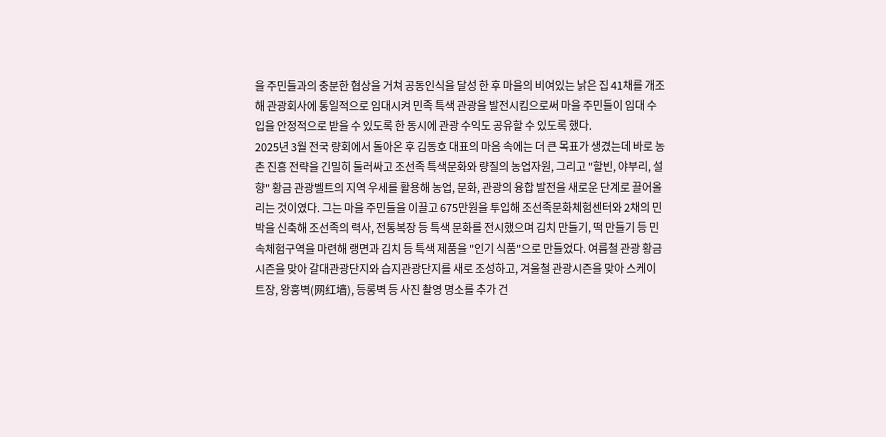을 주민들과의 충분한 협상을 거쳐 공동인식을 달성 한 후 마을의 비여있는 낡은 집 41채를 개조해 관광회사에 통일적으로 임대시켜 민족 특색 관광을 발전시킴으로써 마을 주민들이 임대 수입을 안정적으로 받을 수 있도록 한 동시에 관광 수익도 공유할 수 있도록 했다.
2025년 3월 전국 량회에서 돌아온 후 김동호 대표의 마음 속에는 더 큰 목표가 생겼는데 바로 농촌 진흥 전략을 긴밀히 둘러싸고 조선족 특색문화와 량질의 농업자원, 그리고 "할빈, 야부리, 설향" 황금 관광벨트의 지역 우세를 활용해 농업, 문화, 관광의 융합 발전을 새로운 단계로 끌어올리는 것이였다. 그는 마을 주민들을 이끌고 675만원을 투입해 조선족문화체험센터와 2채의 민박을 신축해 조선족의 력사, 전통복장 등 특색 문화를 전시했으며 김치 만들기, 떡 만들기 등 민속체험구역을 마련해 랭면과 김치 등 특색 제품을 "인기 식품"으로 만들었다. 여름철 관광 황금시즌을 맞아 갈대관광단지와 습지관광단지를 새로 조성하고, 겨울철 관광시즌을 맞아 스케이트장, 왕훙벽(网红墙), 등롱벽 등 사진 촬영 명소를 추가 건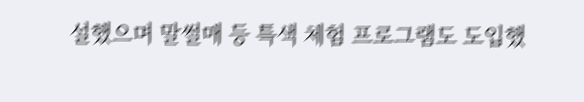설했으며 말썰매 등 특색 체험 프로그램도 도입했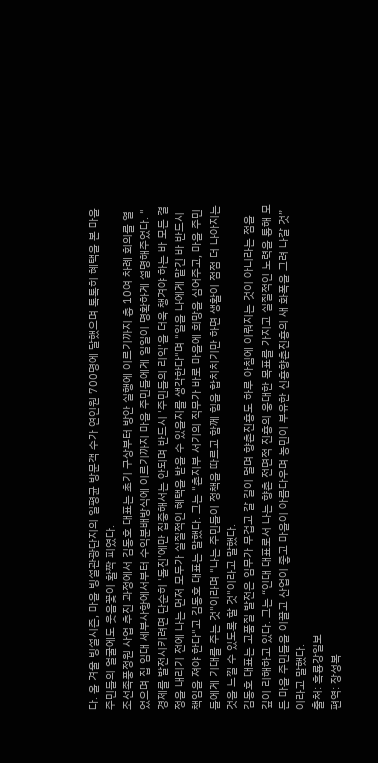다. 올 겨울 빙설시즌, 마을 빙설관광단지의 일평균 방문객 수가 연인원 700명에 달했으며 톡톡히 혜택을 본 마을 주민들의 얼굴에도 웃음꽃이 활짝 피였다.
조선족풍정원 사업 추진 과정에서 김동호 대표는 초기 구상부터 방안 실행에 이르기까지 총 10여 차례 회의를 열었으며 집 임대 세부사항에서부터 수익분배방식에 이르기까지 마을 주민들에게 일일이 명확하게 설명해주었다. "경제를 발전시키려면 단순히 '돌진'에만 집중해서는 안되며 반드시 '주민들의 리익'을 더욱 챙겨야 하는 바 모든 결정을 내리기 전에 나는 먼저 모두가 실질적인 혜택을 받을 수 있을지를 생각한다"며 "일을 나에게 맡긴 바 반드시 책임을 져야 한다"고 김동호 대표는 말했다. 그는 "촌지부 서기의 직무가 바로 마을에 희망을 심어주고, 마을 주민들에게 기대를 주는 것"이라며 "나는 주민들이 정책을 따르고 함께 힘을 합치치기만 하면 생활이 점점 더 나아지는 것을 느낄 수 있도록 할 것"이라고 말했다.
김동호 대표는 고품질 발전은 임무가 무겁고 갈 길이 멀며 향촌진흥도 하루 아침에 이뤄지는 것이 아니라는 점을 깊이 리해하고 있다. 그는 “인대 대표로서 나는 향촌 전면적 진흥의 웅대한 목표를 가지고 실질적인 노력을 통해 모든 마을 주민들을 이끌고 산업이 좋고 마을이 아름다우며 농민이 부유한 신흥향촌진흥의 새 화폭을 그려 나갈 것”이라고 말했다.
출처: 흑룡강일보
편역: 장성복